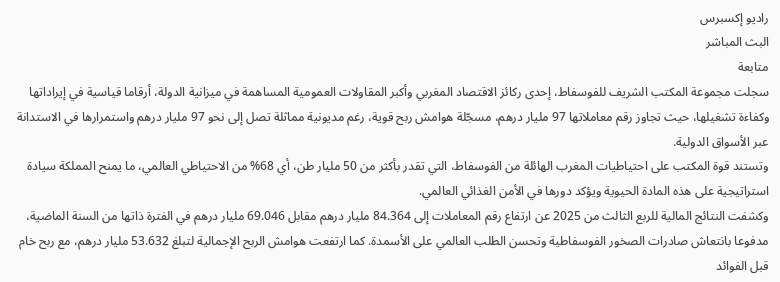راديو إكسبرس
البث المباشر
متابعة
سجلت مجموعة المكتب الشريف للفوسفاط، إحدى ركائز الاقتصاد المغربي وأكبر المقاولات العمومية المساهمة في ميزانية الدولة، أرقاما قياسية في إيراداتها وكفاءة تشغيلها، حيث تجاوز رقم معاملاتها 97 مليار درهم، مسجّلة هوامش ربح قوية، رغم مديونية مماثلة تصل إلى نحو 97 مليار درهم واستمرارها في الاستدانة عبر الأسواق الدولية.
وتستند قوة المكتب على احتياطيات المغرب الهائلة من الفوسفاط، التي تقدر بأكثر من 50 مليار طن، أي 68% من الاحتياطي العالمي، ما يمنح المملكة سيادة استراتيجية على هذه المادة الحيوية ويؤكد دورها في الأمن الغذائي العالمي.
وكشفت النتائج المالية للربع الثالث من 2025 عن ارتفاع رقم المعاملات إلى 84.364 مليار درهم مقابل 69.046 مليار درهم في الفترة ذاتها من السنة الماضية، مدفوعا بانتعاش صادرات الصخور الفوسفاطية وتحسن الطلب العالمي على الأسمدة. كما ارتفعت هوامش الربح الإجمالية لتبلغ 53.632 مليار درهم، مع ربح خام قبل الفوائد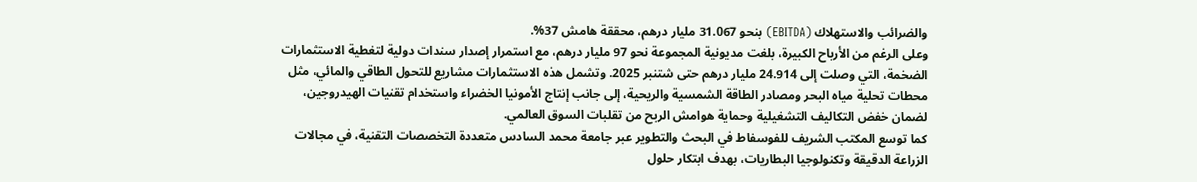والضرائب والاستهلاك (EBITDA) بنحو 31.067 مليار درهم، محققة هامش 37%.
وعلى الرغم من الأرباح الكبيرة، بلغت مديونية المجموعة نحو 97 مليار درهم، مع استمرار إصدار سندات دولية لتغطية الاستثمارات الضخمة، التي وصلت إلى 24.914 مليار درهم حتى شتنبر 2025. وتشمل هذه الاستثمارات مشاريع للتحول الطاقي والمائي، مثل محطات تحلية مياه البحر ومصادر الطاقة الشمسية والريحية، إلى جانب إنتاج الأمونيا الخضراء واستخدام تقنيات الهيدروجين، لضمان خفض التكاليف التشغيلية وحماية هوامش الربح من تقلبات السوق العالمي.
كما توسع المكتب الشريف للفوسفاط في البحث والتطوير عبر جامعة محمد السادس متعددة التخصصات التقنية، في مجالات الزراعة الدقيقة وتكنولوجيا البطاريات، بهدف ابتكار حلول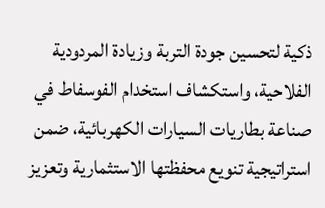ذكية لتحسين جودة التربة وزيادة المردودية الفلاحية، واستكشاف استخدام الفوسفاط في صناعة بطاريات السيارات الكهربائية، ضمن استراتيجية تنويع محفظتها الاستثمارية وتعزيز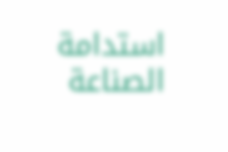استدامة الصناعة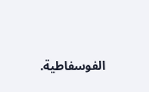الفوسفاطية.